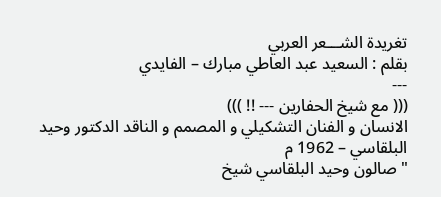تغريدة الشـــعر العربي
بقلم : السعيد عبد العاطي مبارك – الفايدي
---
((( مع شيخ الحفارين --- !! )))
الانسان و الفنان التشكيلي و المصمم و الناقد الدكتور وحيد البلقاسي – 1962 م
" صالون وحيد البلقاسي شيخ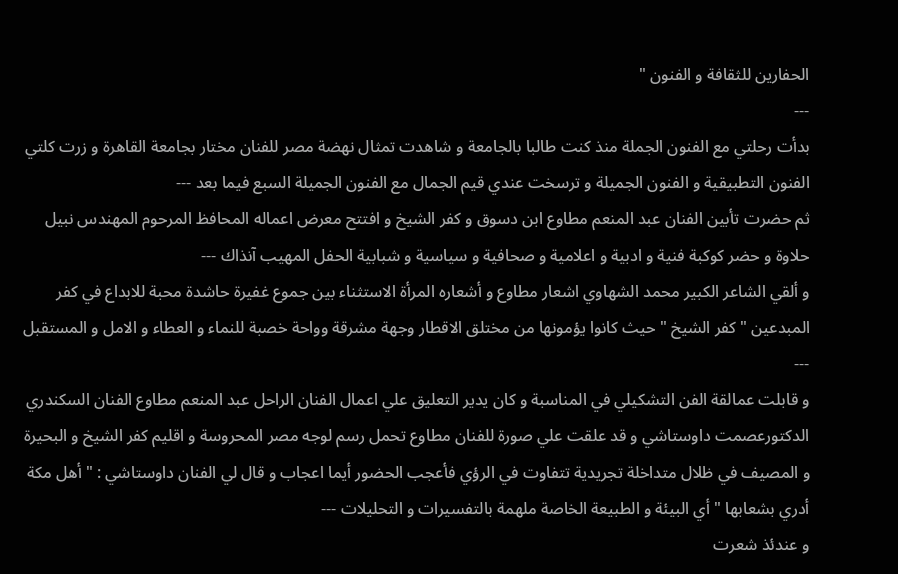الحفارين للثقافة و الفنون "
---
بدأت رحلتي مع الفنون الجملة منذ كنت طالبا بالجامعة و شاهدت تمثال نهضة مصر للفنان مختار بجامعة القاهرة و زرت كلتي الفنون التطبيقية و الفنون الجميلة و ترسخت عندي قيم الجمال مع الفنون الجميلة السبع فيما بعد ---
ثم حضرت تأبين الفنان عبد المنعم مطاوع ابن دسوق و كفر الشيخ و افتتح معرض اعماله المحافظ المرحوم المهندس نبيل حلاوة و حضر كوكبة فنية و ادبية و اعلامية و صحافية و سياسية و شبابية الحفل المهيب آنذاك ---
و ألقي الشاعر الكبير محمد الشهاوي اشعار مطاوع و أشعاره المرأة الاستثناء بين جموع غفيرة حاشدة محبة للابداع في كفر المبدعين " كفر الشيخ " حيث كانوا يؤمونها من مختلق الاقطار وجهة مشرقة وواحة خصبة للنماء و العطاء و الامل و المستقبل ---
و قابلت عمالقة الفن التشكيلي في المناسبة و كان يدير التعليق علي اعمال الفنان الراحل عبد المنعم مطاوع الفنان السكندري الدكتورعصمت داوستاشي و قد علقت علي صورة للفنان مطاوع تحمل رسم لوجه مصر المحروسة و اقليم كفر الشيخ و البحيرة و المصيف في ظلال متداخلة تجريدية تتفاوت في الرؤي فأعجب الحضور أيما اعجاب و قال لي الفنان داوستاشي : " أهل مكة أدري بشعابها " أي البيئة و الطبيعة الخاصة ملهمة بالتفسيرات و التحليلات ---
و عندئذ شعرت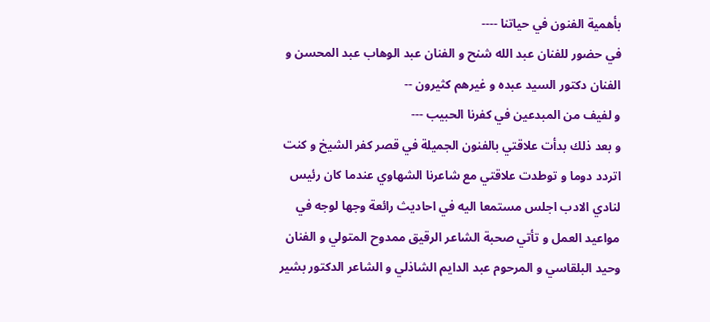بأهمية الفنون في حياتنا ----
في حضور للفنان عبد الله شنح و الفنان عبد الوهاب عبد المحسن و الفنان دكتور السيد عبده و غيرهم كثيرون --
و لفيف من المبدعين في كفرنا الحبيب ---
و بعد ذلك بدأت علاقتي بالفنون الجميلة في قصر كفر الشيخ و كنت اتردد دوما و توطدت علاقتي مع شاعرنا الشهاوي عندما كان رئيس لنادي الادب اجلس مستمعا اليه في احاديث رائعة وجها لوجه في مواعيد العمل و تأتي صحبة الشاعر الرقيق ممدوح المتولي و الفنان وحيد البلقاسي و المرحوم عبد الدايم الشاذلي و الشاعر الدكتور بشير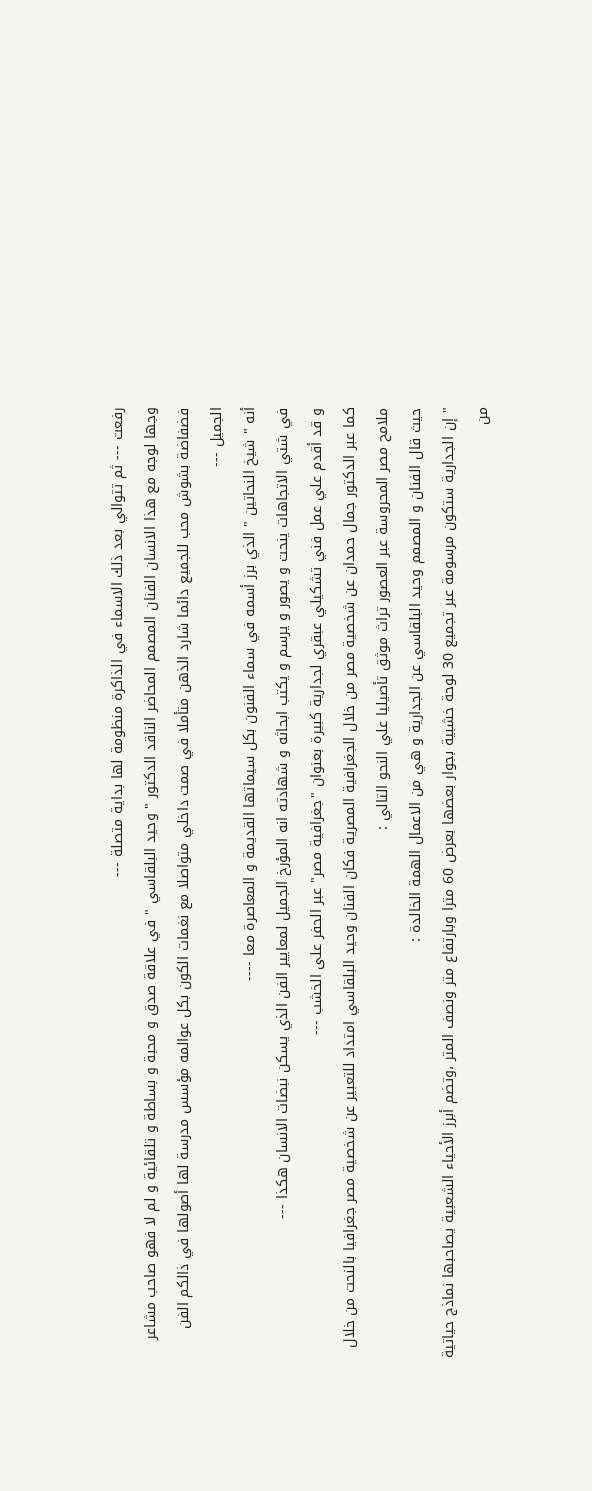رفعت --- ثم تتوالي بعد ذلك الاسماء في الذاكرة منظومة لها بداية متصلة ---
وجها لوجه مع هذا الانسان الفنان المصمم المحاضر الناقد الدكتور " وحيد البلقاسي " في علاقة صدق و محبة و بساطة و تلقائية و لم لا فهو صاحب مشاعر فضفاضة بشوش محب للجميع دائما شارد الذهن متأملا في صمت داخلي متواصلا مع نغمات الكون بكل عوالمه مؤسس مدرسة لها أصولها في ذالكم الفن الجميل ---
أنه " شيخ النحاتين " الذي برز أسمه في سماء الفنون بكل سيماتها القديمة و المعاصرة معا ----
في شتي الاتجاهات ينحت و يصور و يرسم و يكتب ابحاثه و شهادته انه المؤرخ الجميل لمعايير الفن الذي يسكن نبضات الانسان هكذا ---
و قد أقدم علي عمل فني تشكيلي عبقري لجدارية كبيرة بعنوان "جغرافية مصر" عبر الحفر على الخشب ---
كما عبر الدكتور جمال حمدان عن شخصية مصر من خلال الجغرافية المصرية فكان الفنان وحيد البلقاسي امتداد للتعبير عن شخصية مصر جغرافيا بالنحت من خلال ملامح مصر المحروسة عبر العصور تراث موثق تأصيليا علي النحو التالي :
حيث قال الفنان و المصمم وحيد البلقاسي عن الجدارية و هي من الاعمال الهمة الخالدة :
" إن الجدارية ستكون مرسومة عبر تجميع 30 لوحة خشبية بجوار بعضها بعرض 60 مترا وبارتفاع متر ونصف المتر ،وتضم أبرز الأحياء الشعبية يصاحبها نماذج حياتية من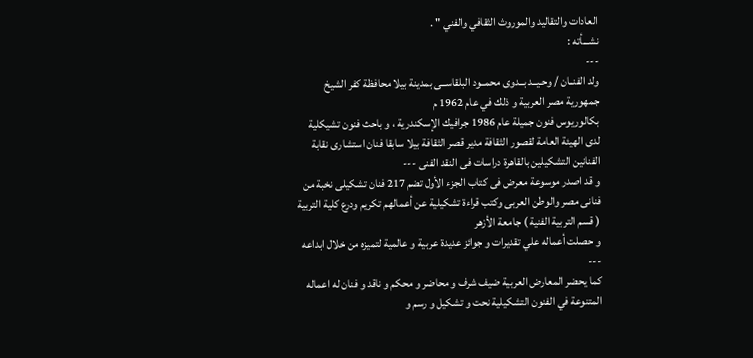العادات والتقاليد والموروث الثقافي والفني " .
نشـــأته :
---
ولد الفنــان / وحـيــد بــدوى محمــود البلقاســى بمدينة بيلا محافظة كفر الشيخ جمهورية مصر العربية و ذلك في عام 1962 م
بكالوريوس فنون جميلة عام 1986 جرافيك الإسكندرية ، و باحث فنون تشيكلية لدى الهيئة العامة لقصور الثقافة مدير قصر الثقافة بيلا سابقا فنان استشارى نقابة الفنانين التشكيلين بالقاهرة دراسات فى النقد الفنى ---
و قد اصدر موسوعة معرض فى كتاب الجزء الأول تضم 217 فنان تشكيلى نخبة من فنانى مصر والوطن العربى وكتب قراءة تشكيلية عن أعمالهم تكريم ودرع كلية التربية ( قسم التربية الفنية ) جامعة الأزهر
و حصلت أعماله علي تقديرات و جوائز عديدة عربية و عالمية لتميزه من خلال ابداعه ---
كما يحضر المعارض العربية ضيف شرف و محاضر و محكم و ناقد و فنان له اعماله المتنوعة في الفنون التشكيلية نحت و تشكيل و رسم و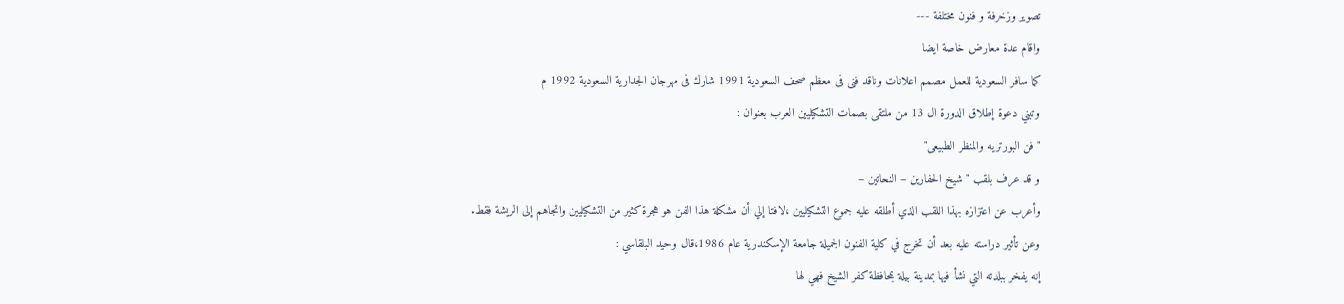تصوير وزخرفة و فنون مختلفة ---
واقام عدة معارض خاصة ايضا
كما سافر السعودية للعمل مصمم اعلانات وناقد فنى فى معظم صحف السعودية 1991 شارك فى مهرجان الجدارية السعودية 1992 م
وتبني دعوة إطلاق الدورة ال 13 من ملتقى بصمات التشكيليين العرب بعنوان :
"فن البورتريه والمنظر الطبيعى"
و قد عرف بلقب " شيخ الحفارين – النحاتين –
وأعرب عن اعتزازه بهذا اللقب الذي أطلقه عليه جموع التشكيليين ،لافتا إلي أن مشكلة هذا الفن هو هجرة كثير من التشكيليين واتجاهم إلى الريشة فقط.
وعن تأثير دراسته عليه بعد أن تخرج في كلية الفنون الجميلة جامعة الإسكندرية عام 1986،قال وحيد البلقاسي :
إنه يفخر ببلدته التي نشأ فيها بمدينة بيلة بمحافظة كفر الشيخ فهي لها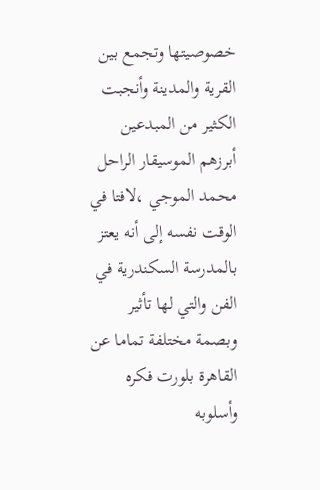خصوصيتها وتجمع بين القرية والمدينة وأنجبت الكثير من المبدعين أبرزهم الموسيقار الراحل محمد الموجي ،لافتا في الوقت نفسه إلى أنه يعتز بالمدرسة السكندرية في الفن والتي لها تأثير وبصمة مختلفة تماما عن القاهرة بلورت فكره وأسلوبه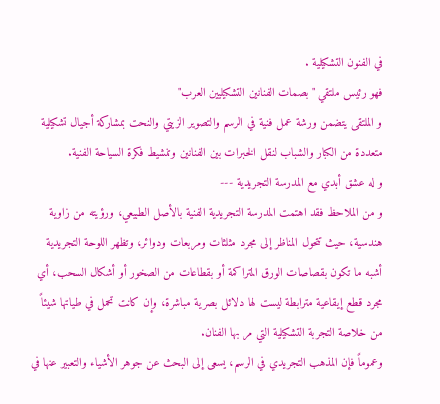في الفنون التشكيلية .
فهو رئيس ملتقي "بصمات الفنانين التشكيليين العرب"
و الملتقى يتضمن ورشة عمل فنية في الرسم والتصوير الزيتي والنحت بمشاركة أجيال تشكيلية متعددة من الكبار والشباب لنقل الخبرات بين الفنانين وتنشيط فكرة السياحة الفنية.
و له عشق أبدي مع المدرسة التجريدية ---
و من الملاحظ فقد اهتمت المدرسة التجريدية الفنية بالأصل الطبيعي، ورؤيته من زاوية هندسية، حيث تتحول المناظر إلى مجرد مثلثات ومربعات ودوائر، وتظهر اللوحة التجريدية أشبه ما تكون بقصاصات الورق المتراكمة أو بقطاعات من الصخور أو أشكال السحب، أي مجرد قطع إيقاعية مترابطة ليست لها دلائل بصرية مباشرة، وإن كانت تحمل في طياتها شيئاً من خلاصة التجربة التشكيلية التي مر بها الفنان.
وعموماً فإن المذهب التجريدي في الرسم، يسعى إلى البحث عن جوهر الأشياء والتعبير عنها في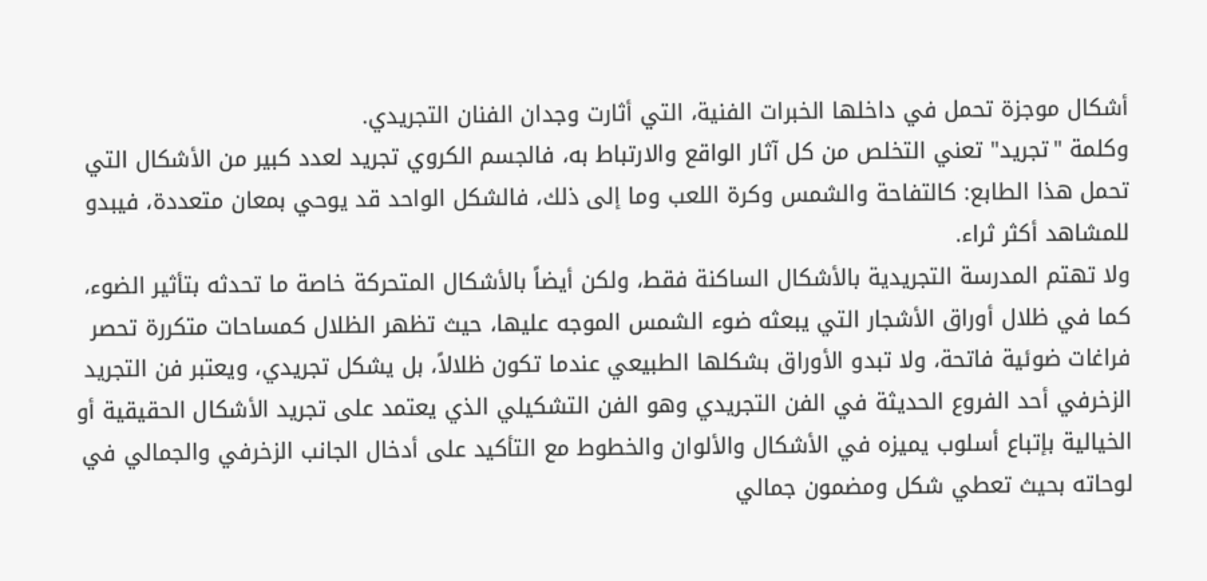أشكال موجزة تحمل في داخلها الخبرات الفنية، التي أثارت وجدان الفنان التجريدي.
وكلمة "تجريد" تعني التخلص من كل آثار الواقع والارتباط به، فالجسم الكروي تجريد لعدد كبير من الأشكال التي تحمل هذا الطابع: كالتفاحة والشمس وكرة اللعب وما إلى ذلك، فالشكل الواحد قد يوحي بمعان متعددة، فيبدو للمشاهد أكثر ثراء.
ولا تهتم المدرسة التجريدية بالأشكال الساكنة فقط، ولكن أيضاً بالأشكال المتحركة خاصة ما تحدثه بتأثير الضوء، كما في ظلال أوراق الأشجار التي يبعثه ضوء الشمس الموجه عليها، حيث تظهر الظلال كمساحات متكررة تحصر فراغات ضوئية فاتحة، ولا تبدو الأوراق بشكلها الطبيعي عندما تكون ظلالاً، بل يشكل تجريدي، ويعتبر فن التجريد الزخرفي أحد الفروع الحديثة في الفن التجريدي وهو الفن التشكيلي الذي يعتمد على تجريد الأشكال الحقيقية أو الخيالية بإتباع أسلوب يميزه في الأشكال والألوان والخطوط مع التأكيد على أدخال الجانب الزخرفي والجمالي في لوحاته بحيث تعطي شكل ومضمون جمالي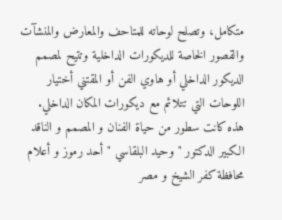متكامل، وتصلح لوحاته للمتاحف والمعارض والمنشآت والقصور الخاصة للديكورات الداخلية وتتيح لمصمم الديكور الداخلي أو هاوي الفن أو المقتني أختيار اللوحات التي تتلائم مع ديكورات المكان الداخلي.
هذه كانت سطور من حياة الفنان و المصمم و الناقد الكبير الدكتور " وحيد البلقاسي " أحد رموز و أعلام محافظة كفر الشيخ و مصر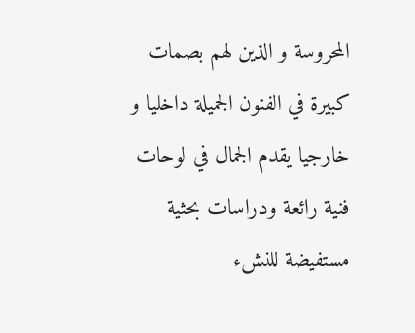المحروسة و الذين لهم بصمات كبيرة في الفنون الجميلة داخليا و خارجيا يقدم الجمال في لوحات فنية رائعة ودراسات بحثية مستفيضة للنشء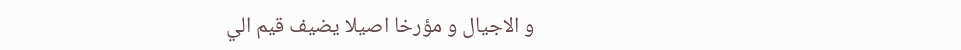و الاجيال و مؤرخا اصيلا يضيف قيم الي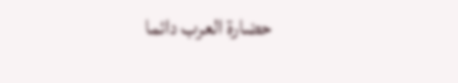حضارة العرب دائما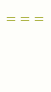===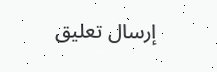إرسال تعليق